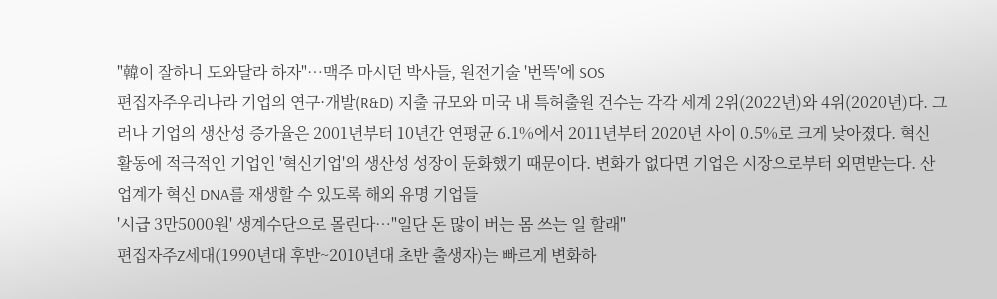"韓이 잘하니 도와달라 하자"…맥주 마시던 박사들, 원전기술 '번뜩'에 SOS
편집자주우리나라 기업의 연구·개발(R&D) 지출 규모와 미국 내 특허출원 건수는 각각 세계 2위(2022년)와 4위(2020년)다. 그러나 기업의 생산성 증가율은 2001년부터 10년간 연평균 6.1%에서 2011년부터 2020년 사이 0.5%로 크게 낮아졌다. 혁신 활동에 적극적인 기업인 '혁신기업'의 생산성 성장이 둔화했기 때문이다. 변화가 없다면 기업은 시장으로부터 외면받는다. 산업계가 혁신 DNA를 재생할 수 있도록 해외 유명 기업들
'시급 3만5000원' 생계수단으로 몰린다…"일단 돈 많이 버는 몸 쓰는 일 할래"
편집자주Z세대(1990년대 후반~2010년대 초반 출생자)는 빠르게 변화하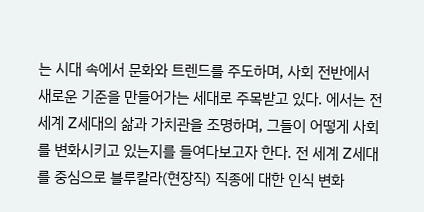는 시대 속에서 문화와 트렌드를 주도하며, 사회 전반에서 새로운 기준을 만들어가는 세대로 주목받고 있다. 에서는 전 세계 Z세대의 삶과 가치관을 조명하며, 그들이 어떻게 사회를 변화시키고 있는지를 들여다보고자 한다. 전 세계 Z세대를 중심으로 블루칼라(현장직) 직종에 대한 인식 변화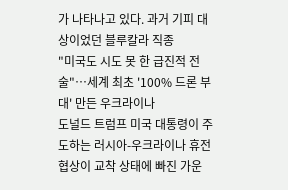가 나타나고 있다. 과거 기피 대상이었던 블루칼라 직종
"미국도 시도 못 한 급진적 전술"…세계 최초 '100% 드론 부대' 만든 우크라이나
도널드 트럼프 미국 대통령이 주도하는 러시아-우크라이나 휴전 협상이 교착 상태에 빠진 가운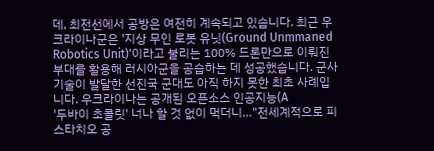데, 최전선에서 공방은 여전히 계속되고 있습니다. 최근 우크라이나군은 '지상 무인 로봇 유닛(Ground Unmmaned Robotics Unit)'이라고 불리는 100% 드론만으로 이뤄진 부대를 활용해 러시아군을 공습하는 데 성공했습니다. 군사 기술이 발달한 선진국 군대도 아직 하지 못한 최초 사례입니다. 우크라이나는 공개된 오픈소스 인공지능(A
'두바이 초콜릿' 너나 할 것 없이 먹더니…"전세계적으로 피스타치오 공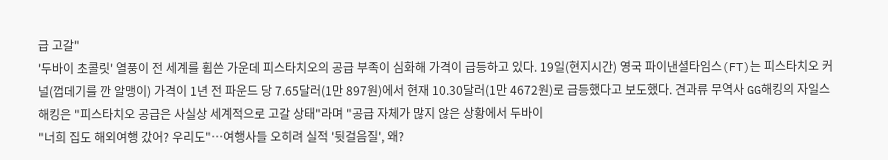급 고갈"
'두바이 초콜릿' 열풍이 전 세계를 휩쓴 가운데 피스타치오의 공급 부족이 심화해 가격이 급등하고 있다. 19일(현지시간) 영국 파이낸셜타임스(FT)는 피스타치오 커널(껍데기를 깐 알맹이) 가격이 1년 전 파운드 당 7.65달러(1만 897원)에서 현재 10.30달러(1만 4672원)로 급등했다고 보도했다. 견과류 무역사 GG해킹의 자일스 해킹은 "피스타치오 공급은 사실상 세계적으로 고갈 상태"라며 "공급 자체가 많지 않은 상황에서 두바이
"너희 집도 해외여행 갔어? 우리도"…여행사들 오히려 실적 '뒷걸음질', 왜?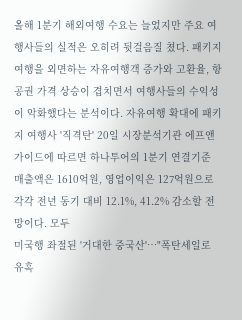올해 1분기 해외여행 수요는 늘었지만 주요 여행사들의 실적은 오히려 뒷걸음질 쳤다. 패키지여행을 외면하는 자유여행객 증가와 고환율, 항공권 가격 상승이 겹치면서 여행사들의 수익성이 악화했다는 분석이다. 자유여행 확대에 패키지 여행사 '직격탄' 20일 시장분석기관 에프앤가이드에 따르면 하나투어의 1분기 연결기준 매출액은 1610억원, 영업이익은 127억원으로 각각 전년 동기 대비 12.1%, 41.2% 감소할 전망이다. 모두
미국행 좌절된 '거대한 중국산'…"폭탄세일로 유혹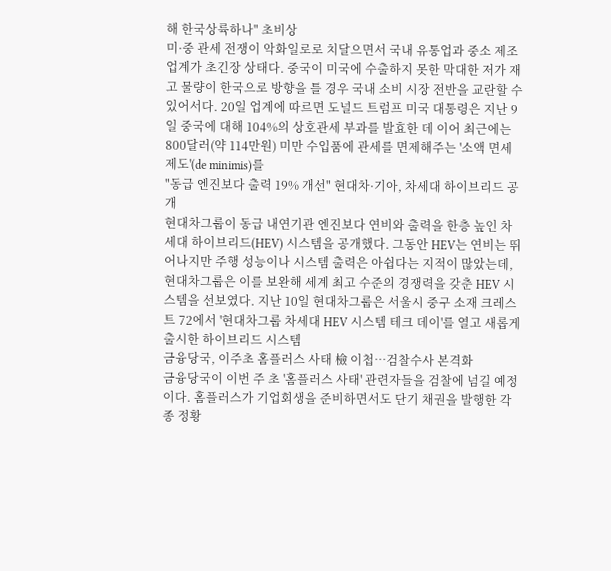해 한국상륙하나" 초비상
미·중 관세 전쟁이 악화일로로 치달으면서 국내 유통업과 중소 제조업계가 초긴장 상태다. 중국이 미국에 수출하지 못한 막대한 저가 재고 물량이 한국으로 방향을 틀 경우 국내 소비 시장 전반을 교란할 수 있어서다. 20일 업계에 따르면 도널드 트럼프 미국 대통령은 지난 9일 중국에 대해 104%의 상호관세 부과를 발효한 데 이어 최근에는 800달러(약 114만원) 미만 수입품에 관세를 면제해주는 '소액 면세 제도'(de minimis)를
"동급 엔진보다 출력 19% 개선" 현대차·기아, 차세대 하이브리드 공개
현대차그룹이 동급 내연기관 엔진보다 연비와 출력을 한층 높인 차세대 하이브리드(HEV) 시스템을 공개했다. 그동안 HEV는 연비는 뛰어나지만 주행 성능이나 시스템 출력은 아쉽다는 지적이 많았는데, 현대차그룹은 이를 보완해 세계 최고 수준의 경쟁력을 갖춘 HEV 시스템을 선보였다. 지난 10일 현대차그룹은 서울시 중구 소재 크레스트 72에서 '현대차그룹 차세대 HEV 시스템 테크 데이'를 열고 새롭게 출시한 하이브리드 시스템
금융당국, 이주초 홈플러스 사태 檢 이첩…검찰수사 본격화
금융당국이 이번 주 초 '홈플러스 사태' 관련자들을 검찰에 넘길 예정이다. 홈플러스가 기업회생을 준비하면서도 단기 채권을 발행한 각종 정황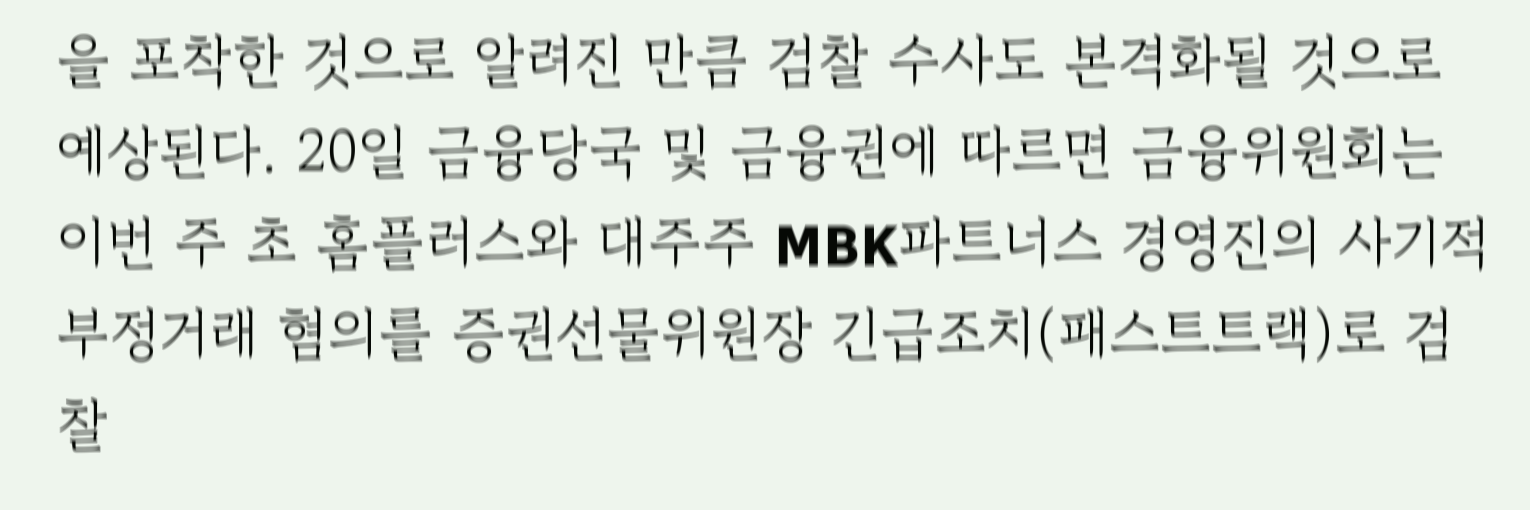을 포착한 것으로 알려진 만큼 검찰 수사도 본격화될 것으로 예상된다. 20일 금융당국 및 금융권에 따르면 금융위원회는 이번 주 초 홈플러스와 대주주 MBK파트너스 경영진의 사기적 부정거래 혐의를 증권선물위원장 긴급조치(패스트트랙)로 검찰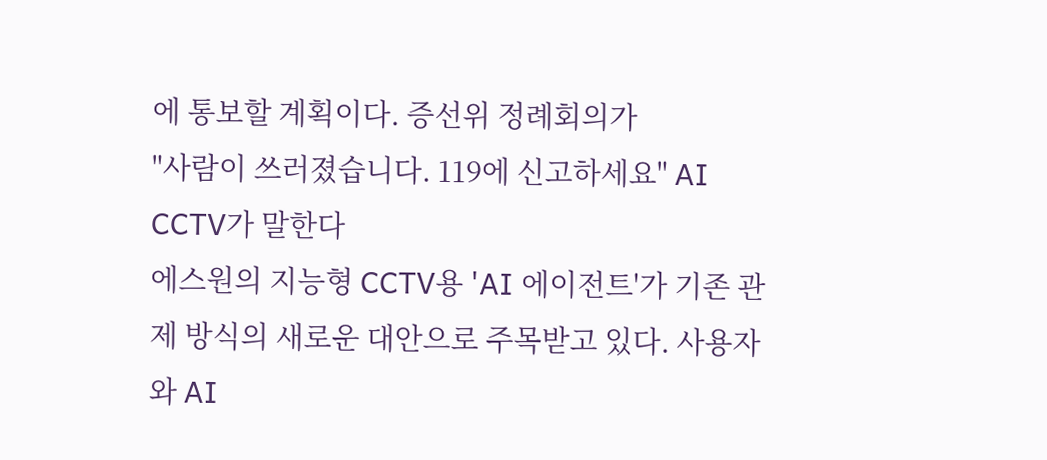에 통보할 계획이다. 증선위 정례회의가
"사람이 쓰러졌습니다. 119에 신고하세요" AI CCTV가 말한다
에스원의 지능형 CCTV용 'AI 에이전트'가 기존 관제 방식의 새로운 대안으로 주목받고 있다. 사용자와 AI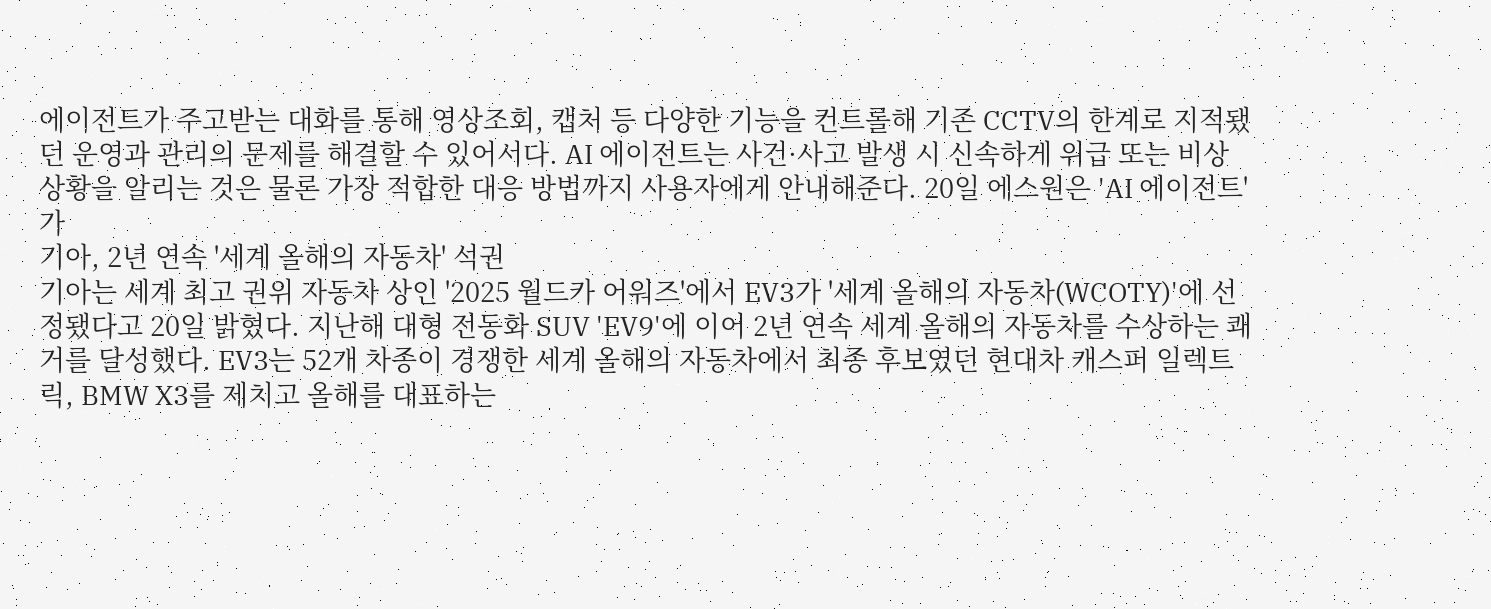에이전트가 주고받는 대화를 통해 영상조회, 캡처 등 다양한 기능을 컨트롤해 기존 CCTV의 한계로 지적됐던 운영과 관리의 문제를 해결할 수 있어서다. AI 에이전트는 사건·사고 발생 시 신속하게 위급 또는 비상 상황을 알리는 것은 물론 가장 적합한 대응 방법까지 사용자에게 안내해준다. 20일 에스원은 'AI 에이전트'가
기아, 2년 연속 '세계 올해의 자동차' 석권
기아는 세계 최고 권위 자동차 상인 '2025 월드카 어워즈'에서 EV3가 '세계 올해의 자동차(WCOTY)'에 선정됐다고 20일 밝혔다. 지난해 대형 전동화 SUV 'EV9'에 이어 2년 연속 세계 올해의 자동차를 수상하는 쾌거를 달성했다. EV3는 52개 차종이 경쟁한 세계 올해의 자동차에서 최종 후보였던 현대차 캐스퍼 일렉트릭, BMW X3를 제치고 올해를 대표하는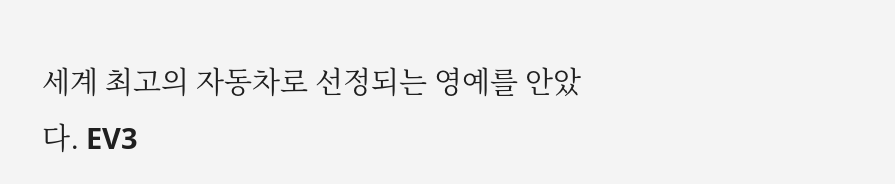세계 최고의 자동차로 선정되는 영예를 안았다. EV3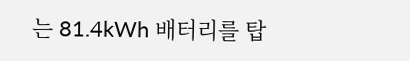는 81.4kWh 배터리를 탑